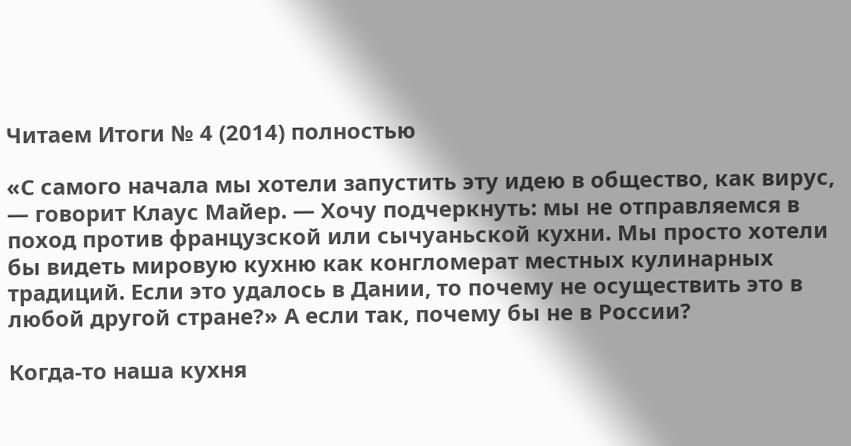Читаем Итоги № 4 (2014) полностью

«С самого начала мы хотели запустить эту идею в общество, как вирус, — говорит Клаус Майер. — Хочу подчеркнуть: мы не отправляемся в поход против французской или сычуаньской кухни. Мы просто хотели бы видеть мировую кухню как конгломерат местных кулинарных традиций. Если это удалось в Дании, то почему не осуществить это в любой другой стране?» А если так, почему бы не в России?

Когда-то наша кухня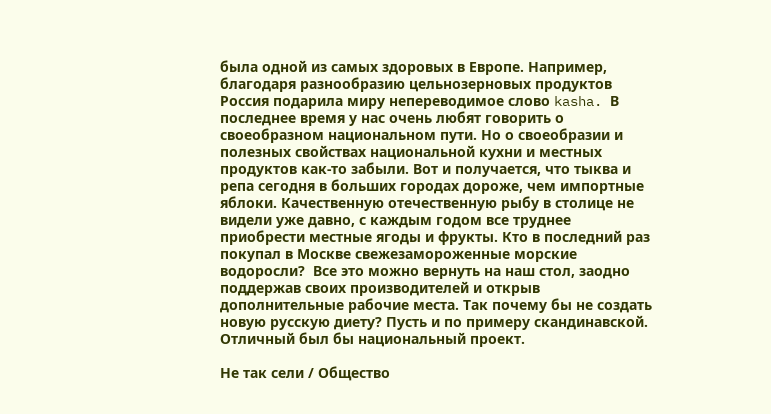была одной из самых здоровых в Европе. Например, благодаря разнообразию цельнозерновых продуктов Россия подарила миру непереводимое слово kasha. В последнее время у нас очень любят говорить о своеобразном национальном пути. Но о своеобразии и полезных свойствах национальной кухни и местных продуктов как-то забыли. Вот и получается, что тыква и репа сегодня в больших городах дороже, чем импортные яблоки. Качественную отечественную рыбу в столице не видели уже давно, с каждым годом все труднее приобрести местные ягоды и фрукты. Кто в последний раз покупал в Москве свежезамороженные морские водоросли?  Все это можно вернуть на наш стол, заодно поддержав своих производителей и открыв дополнительные рабочие места. Так почему бы не создать новую русскую диету? Пусть и по примеру скандинавской. Отличный был бы национальный проект.

Не так сели / Общество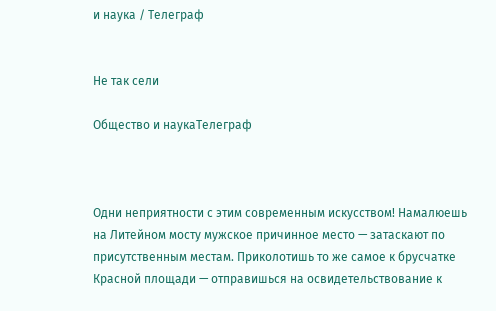и наука / Телеграф


Не так сели

Общество и наукаТелеграф



Одни неприятности с этим современным искусством! Намалюешь на Литейном мосту мужское причинное место — затаскают по присутственным местам. Приколотишь то же самое к брусчатке Красной площади — отправишься на освидетельствование к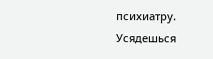психиатру. Усядешься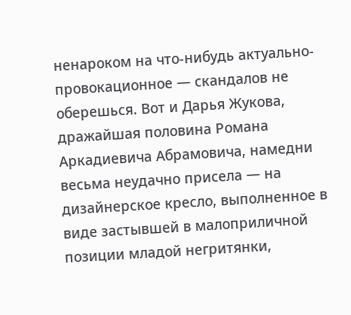ненароком на что-нибудь актуально-провокационное — скандалов не оберешься. Вот и Дарья Жукова, дражайшая половина Романа Аркадиевича Абрамовича, намедни весьма неудачно присела — на дизайнерское кресло, выполненное в виде застывшей в малоприличной позиции младой негритянки,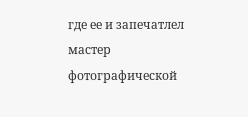где ее и запечатлел мастер фотографической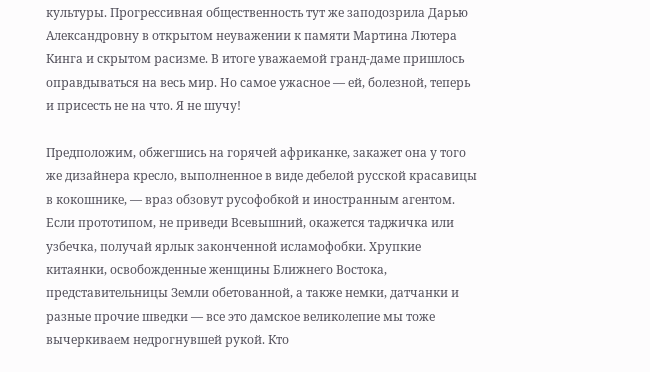культуры. Прогрессивная общественность тут же заподозрила Дарью Александровну в открытом неуважении к памяти Мартина Лютера Кинга и скрытом расизме. В итоге уважаемой гранд-даме пришлось оправдываться на весь мир. Но самое ужасное — ей, болезной, теперь и присесть не на что. Я не шучу!

Предположим, обжегшись на горячей африканке, закажет она у того же дизайнера кресло, выполненное в виде дебелой русской красавицы в кокошнике, — враз обзовут русофобкой и иностранным агентом. Если прототипом, не приведи Всевышний, окажется таджичка или узбечка, получай ярлык законченной исламофобки. Хрупкие китаянки, освобожденные женщины Ближнего Востока, представительницы Земли обетованной, а также немки, датчанки и разные прочие шведки — все это дамское великолепие мы тоже вычеркиваем недрогнувшей рукой. Кто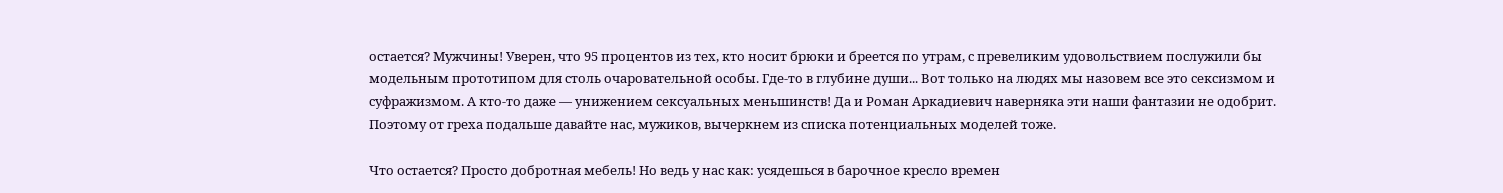остается? Мужчины! Уверен, что 95 процентов из тех, кто носит брюки и бреется по утрам, с превеликим удовольствием послужили бы модельным прототипом для столь очаровательной особы. Где-то в глубине души... Вот только на людях мы назовем все это сексизмом и суфражизмом. А кто-то даже — унижением сексуальных меньшинств! Да и Роман Аркадиевич наверняка эти наши фантазии не одобрит. Поэтому от греха подальше давайте нас, мужиков, вычеркнем из списка потенциальных моделей тоже.

Что остается? Просто добротная мебель! Но ведь у нас как: усядешься в барочное кресло времен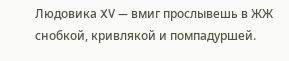Людовика XV — вмиг прослывешь в ЖЖ снобкой, кривлякой и помпадуршей.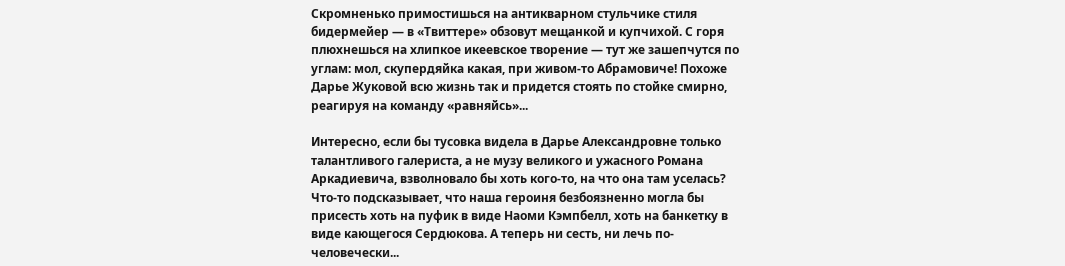Скромненько примостишься на антикварном стульчике стиля бидермейер — в «Твиттере» обзовут мещанкой и купчихой. С горя плюхнешься на хлипкое икеевское творение — тут же зашепчутся по углам: мол, скупердяйка какая, при живом-то Абрамовиче! Похоже Дарье Жуковой всю жизнь так и придется стоять по стойке смирно, реагируя на команду «равняйсь»...

Интересно, если бы тусовка видела в Дарье Александровне только талантливого галериста, а не музу великого и ужасного Романа Аркадиевича, взволновало бы хоть кого-то, на что она там уселась? Что-то подсказывает, что наша героиня безбоязненно могла бы присесть хоть на пуфик в виде Наоми Кэмпбелл, хоть на банкетку в виде кающегося Сердюкова. А теперь ни сесть, ни лечь по-человечески...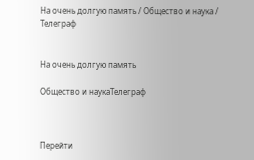На очень долгую память / Общество и наука / Телеграф


На очень долгую память

Общество и наукаТелеграф



Перейти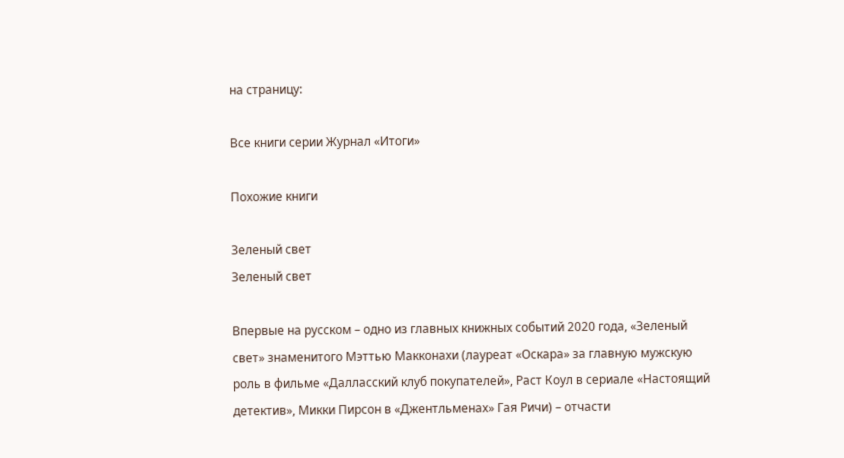на страницу:

Все книги серии Журнал «Итоги»

Похожие книги

Зеленый свет
Зеленый свет

Впервые на русском – одно из главных книжных событий 2020 года, «Зеленый свет» знаменитого Мэттью Макконахи (лауреат «Оскара» за главную мужскую роль в фильме «Далласский клуб покупателей», Раст Коул в сериале «Настоящий детектив», Микки Пирсон в «Джентльменах» Гая Ричи) – отчасти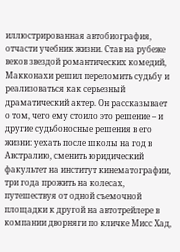иллюстрированная автобиография, отчасти учебник жизни. Став на рубеже веков звездой романтических комедий, Макконахи решил переломить судьбу и реализоваться как серьезный драматический актер. Он рассказывает о том, чего ему стоило это решение – и другие судьбоносные решения в его жизни: уехать после школы на год в Австралию, сменить юридический факультет на институт кинематографии, три года прожить на колесах, путешествуя от одной съемочной площадки к другой на автотрейлере в компании дворняги по кличке Мисс Хад,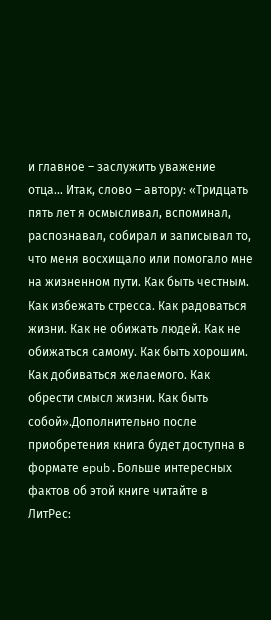и главное – заслужить уважение отца… Итак, слово – автору: «Тридцать пять лет я осмысливал, вспоминал, распознавал, собирал и записывал то, что меня восхищало или помогало мне на жизненном пути. Как быть честным. Как избежать стресса. Как радоваться жизни. Как не обижать людей. Как не обижаться самому. Как быть хорошим. Как добиваться желаемого. Как обрести смысл жизни. Как быть собой».Дополнительно после приобретения книга будет доступна в формате epub.Больше интересных фактов об этой книге читайте в ЛитРес: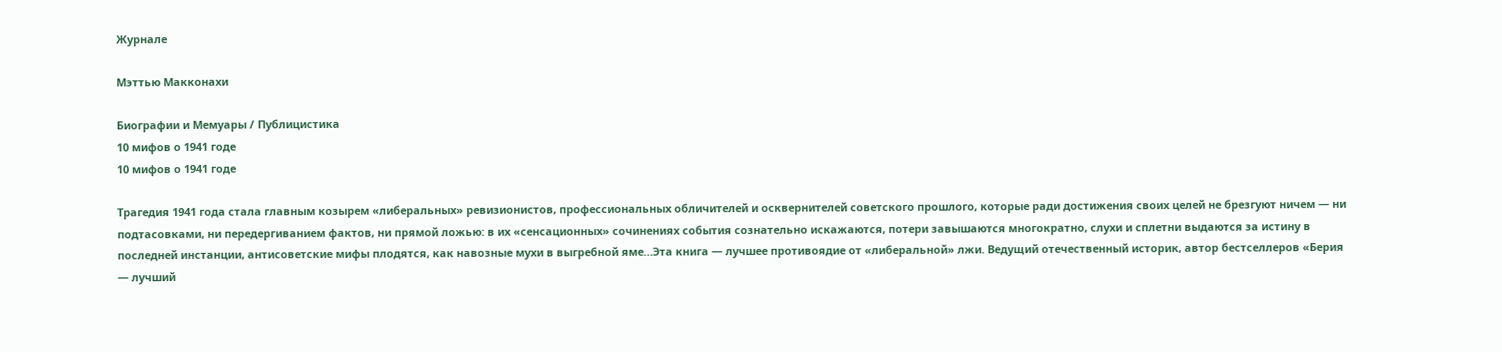Журнале

Мэттью Макконахи

Биографии и Мемуары / Публицистика
10 мифов о 1941 годе
10 мифов о 1941 годе

Трагедия 1941 года стала главным козырем «либеральных» ревизионистов, профессиональных обличителей и осквернителей советского прошлого, которые ради достижения своих целей не брезгуют ничем — ни подтасовками, ни передергиванием фактов, ни прямой ложью: в их «сенсационных» сочинениях события сознательно искажаются, потери завышаются многократно, слухи и сплетни выдаются за истину в последней инстанции, антисоветские мифы плодятся, как навозные мухи в выгребной яме…Эта книга — лучшее противоядие от «либеральной» лжи. Ведущий отечественный историк, автор бестселлеров «Берия — лучший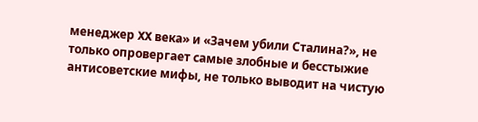менеджер XX века» и «Зачем убили Сталина?», не только опровергает самые злобные и бесстыжие антисоветские мифы, не только выводит на чистую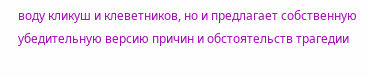воду кликуш и клеветников, но и предлагает собственную убедительную версию причин и обстоятельств трагедии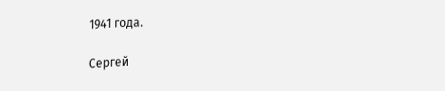1941 года.

Сергей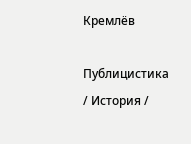Кремлёв

Публицистика / История /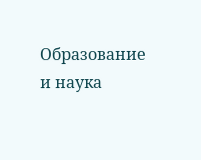Образование и наука